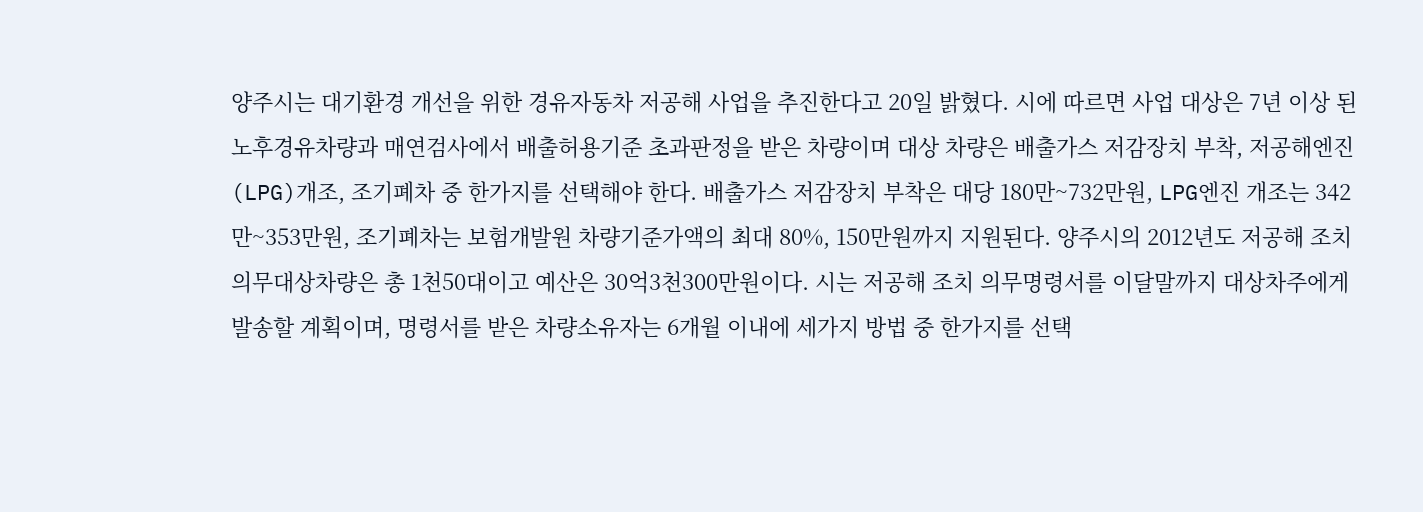양주시는 대기환경 개선을 위한 경유자동차 저공해 사업을 추진한다고 20일 밝혔다. 시에 따르면 사업 대상은 7년 이상 된 노후경유차량과 매연검사에서 배출허용기준 초과판정을 받은 차량이며 대상 차량은 배출가스 저감장치 부착, 저공해엔진(LPG)개조, 조기폐차 중 한가지를 선택해야 한다. 배출가스 저감장치 부착은 대당 180만~732만원, LPG엔진 개조는 342만~353만원, 조기폐차는 보험개발원 차량기준가액의 최대 80%, 150만원까지 지원된다. 양주시의 2012년도 저공해 조치 의무대상차량은 총 1천50대이고 예산은 30억3천300만원이다. 시는 저공해 조치 의무명령서를 이달말까지 대상차주에게 발송할 계획이며, 명령서를 받은 차량소유자는 6개월 이내에 세가지 방법 중 한가지를 선택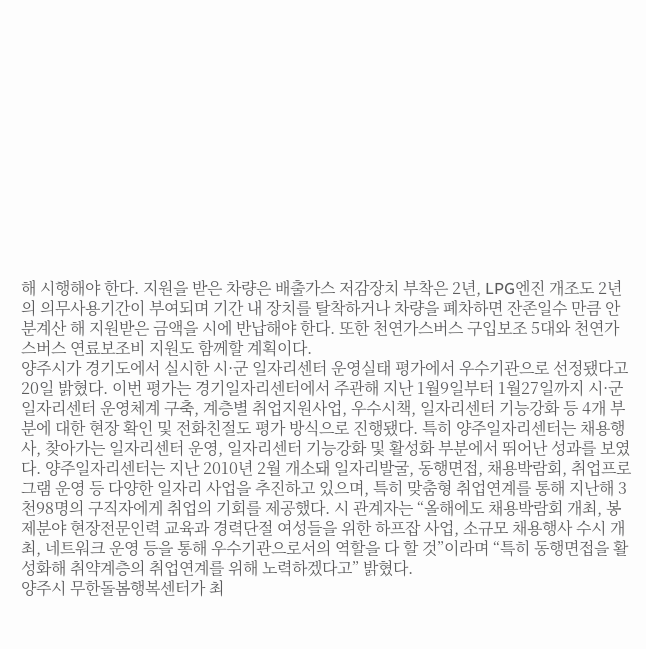해 시행해야 한다. 지원을 받은 차량은 배출가스 저감장치 부착은 2년, LPG엔진 개조도 2년의 의무사용기간이 부여되며 기간 내 장치를 탈착하거나 차량을 폐차하면 잔존일수 만큼 안분계산 해 지원받은 금액을 시에 반납해야 한다. 또한 천연가스버스 구입보조 5대와 천연가스버스 연료보조비 지원도 함께할 계획이다.
양주시가 경기도에서 실시한 시·군 일자리센터 운영실태 평가에서 우수기관으로 선정됐다고 20일 밝혔다. 이번 평가는 경기일자리센터에서 주관해 지난 1월9일부터 1월27일까지 시·군일자리센터 운영체계 구축, 계층별 취업지원사업, 우수시책, 일자리센터 기능강화 등 4개 부분에 대한 현장 확인 및 전화친절도 평가 방식으로 진행됐다. 특히 양주일자리센터는 채용행사, 찾아가는 일자리센터 운영, 일자리센터 기능강화 및 활성화 부분에서 뛰어난 성과를 보였다. 양주일자리센터는 지난 2010년 2월 개소돼 일자리발굴, 동행면접, 채용박람회, 취업프로그램 운영 등 다양한 일자리 사업을 추진하고 있으며, 특히 맞춤형 취업연계를 통해 지난해 3천98명의 구직자에게 취업의 기회를 제공했다. 시 관계자는 “올해에도 채용박람회 개최, 봉제분야 현장전문인력 교육과 경력단절 여성들을 위한 하프잡 사업, 소규모 채용행사 수시 개최, 네트워크 운영 등을 통해 우수기관으로서의 역할을 다 할 것”이라며 “특히 동행면접을 활성화해 취약계층의 취업연계를 위해 노력하겠다고” 밝혔다.
양주시 무한돌봄행복센터가 최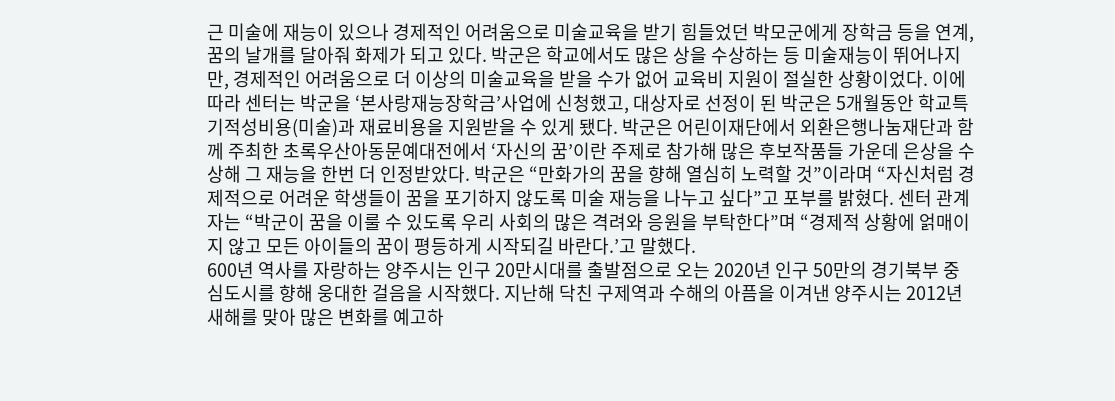근 미술에 재능이 있으나 경제적인 어려움으로 미술교육을 받기 힘들었던 박모군에게 장학금 등을 연계, 꿈의 날개를 달아줘 화제가 되고 있다. 박군은 학교에서도 많은 상을 수상하는 등 미술재능이 뛰어나지만, 경제적인 어려움으로 더 이상의 미술교육을 받을 수가 없어 교육비 지원이 절실한 상황이었다. 이에 따라 센터는 박군을 ‘본사랑재능장학금’사업에 신청했고, 대상자로 선정이 된 박군은 5개월동안 학교특기적성비용(미술)과 재료비용을 지원받을 수 있게 됐다. 박군은 어린이재단에서 외환은행나눔재단과 함께 주최한 초록우산아동문예대전에서 ‘자신의 꿈’이란 주제로 참가해 많은 후보작품들 가운데 은상을 수상해 그 재능을 한번 더 인정받았다. 박군은 “만화가의 꿈을 향해 열심히 노력할 것”이라며 “자신처럼 경제적으로 어려운 학생들이 꿈을 포기하지 않도록 미술 재능을 나누고 싶다”고 포부를 밝혔다. 센터 관계자는 “박군이 꿈을 이룰 수 있도록 우리 사회의 많은 격려와 응원을 부탁한다”며 “경제적 상황에 얽매이지 않고 모든 아이들의 꿈이 평등하게 시작되길 바란다.’고 말했다.
600년 역사를 자랑하는 양주시는 인구 20만시대를 출발점으로 오는 2020년 인구 50만의 경기북부 중심도시를 향해 웅대한 걸음을 시작했다. 지난해 닥친 구제역과 수해의 아픔을 이겨낸 양주시는 2012년 새해를 맞아 많은 변화를 예고하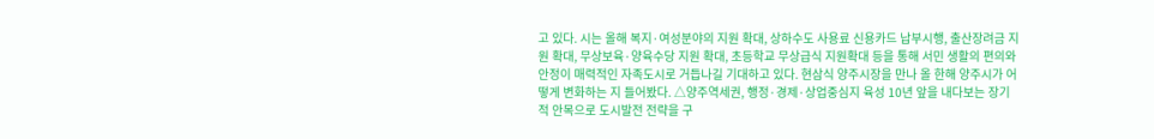고 있다. 시는 올해 복지·여성분야의 지원 확대, 상하수도 사용료 신용카드 납부시행, 출산장려금 지원 확대, 무상보육·양육수당 지원 확대, 초등학교 무상급식 지원확대 등을 통해 서민 생활의 편의와 안정이 매력적인 자족도시로 거듭나길 기대하고 있다. 현삼식 양주시장을 만나 올 한해 양주시가 어떻게 변화하는 지 들어봤다. △양주역세권, 행정·경제·상업중심지 육성 10년 앞을 내다보는 장기적 안목으로 도시발전 전략을 구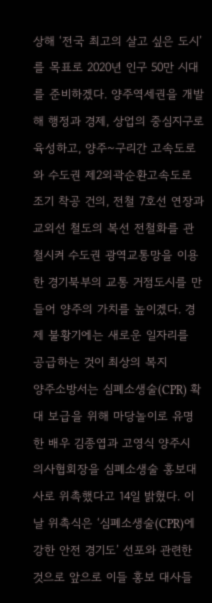상해 ‘전국 최고의 살고 싶은 도시’를 목표로 2020년 인구 50만 시대를 준비하겠다. 양주역세권을 개발해 행정과 경제, 상업의 중심지구로 육성하고, 양주~구리간 고속도로와 수도권 제2외곽순환고속도로 조기 착공 건의, 전철 7호선 연장과 교외선 철도의 복선 전철화를 관철시켜 수도권 광역교통망을 이용한 경기북부의 교통 거점도시를 만들어 양주의 가치를 높이겠다. 경제 불황기에는 새로운 일자리를 공급하는 것이 최상의 복지
양주소방서는 심폐소생술(CPR) 확대 보급을 위해 마당놀이로 유명한 배우 김종엽과 고영식 양주시 의사협회장을 심폐소생술 홍보대사로 위촉했다고 14일 밝혔다. 이날 위촉식은 ‘심폐소생술(CPR)에 강한 안전 경기도’ 선포와 관련한 것으로 앞으로 이들 홍보 대사들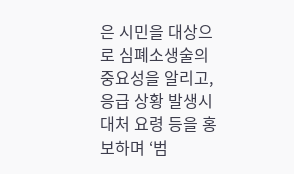은 시민을 대상으로 심폐소생술의 중요성을 알리고, 응급 상황 발생시 대처 요령 등을 홍보하며 ‘범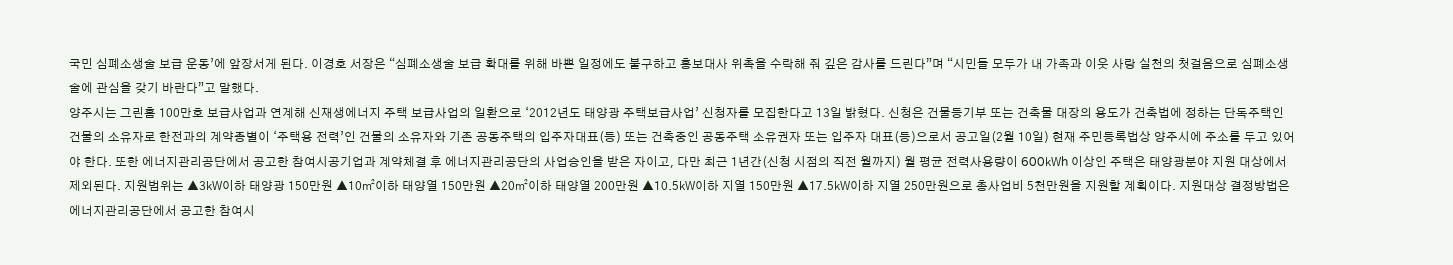국민 심폐소생술 보급 운동’에 앞장서게 된다. 이경호 서장은 “심폐소생술 보급 확대를 위해 바쁜 일정에도 불구하고 홍보대사 위촉을 수락해 줘 깊은 감사를 드린다”며 “시민들 모두가 내 가족과 이웃 사랑 실천의 첫걸음으로 심폐소생술에 관심을 갖기 바란다”고 말했다.
양주시는 그린홈 100만호 보급사업과 연계해 신재생에너지 주택 보급사업의 일환으로 ‘2012년도 태양광 주택보급사업’ 신청자를 모집한다고 13일 밝혔다. 신청은 건물등기부 또는 건축물 대장의 용도가 건축법에 정하는 단독주택인 건물의 소유자로 한전과의 계약종별이 ‘주택용 전력’인 건물의 소유자와 기존 공동주택의 입주자대표(등) 또는 건축중인 공동주택 소유권자 또는 입주자 대표(등)으로서 공고일(2월 10일) 현재 주민등록법상 양주시에 주소를 두고 있어야 한다. 또한 에너지관리공단에서 공고한 참여시공기업과 계약체결 후 에너지관리공단의 사업승인을 받은 자이고, 다만 최근 1년간(신청 시점의 직전 월까지) 월 평균 전력사용량이 600㎾h 이상인 주택은 태양광분야 지원 대상에서 제외된다. 지원범위는 ▲3㎾이하 태양광 150만원 ▲10㎡이하 태양열 150만원 ▲20㎡이하 태양열 200만원 ▲10.5㎾이하 지열 150만원 ▲17.5㎾이하 지열 250만원으로 총사업비 5천만원을 지원할 계획이다. 지원대상 결정방법은 에너지관리공단에서 공고한 참여시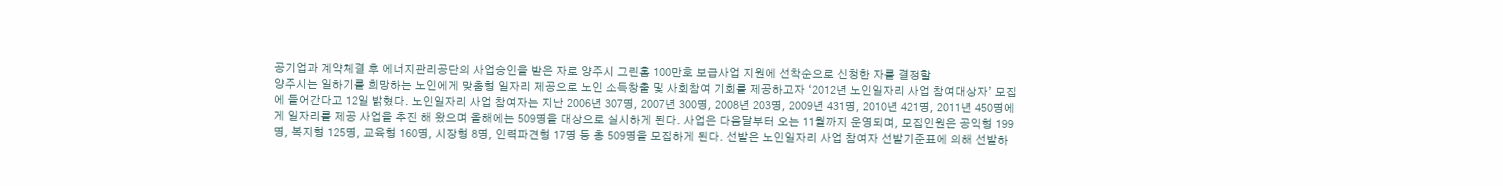공기업과 계약체결 후 에너지관리공단의 사업승인을 받은 자로 양주시 그린홈 100만호 보급사업 지원에 선착순으로 신청한 자를 결정할
양주시는 일하기를 희망하는 노인에게 맞춤형 일자리 제공으로 노인 소득창출 및 사회참여 기회를 제공하고자 ‘2012년 노인일자리 사업 참여대상자’ 모집에 들어간다고 12일 밝혔다. 노인일자리 사업 참여자는 지난 2006년 307명, 2007년 300명, 2008년 203명, 2009년 431명, 2010년 421명, 2011년 450명에게 일자리를 제공 사업을 추진 해 왔으며 올해에는 509명을 대상으로 실시하게 된다. 사업은 다음달부터 오는 11월까지 운영되며, 모집인원은 공익형 199명, 복지형 125명, 교육형 160명, 시장형 8명, 인력파견형 17명 등 총 509명을 모집하게 된다. 선발은 노인일자리 사업 참여자 선발기준표에 의해 선발하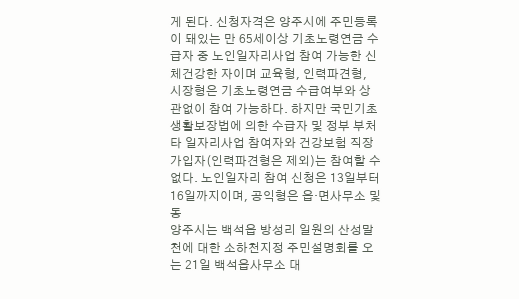게 된다. 신청자격은 양주시에 주민등록이 돼있는 만 65세이상 기초노령연금 수급자 중 노인일자리사업 참여 가능한 신체건강한 자이며 교육형, 인력파견형, 시장형은 기초노령연금 수급여부와 상관없이 참여 가능하다. 하지만 국민기초생활보장법에 의한 수급자 및 정부 부처 타 일자리사업 참여자와 건강보험 직장가입자(인력파견형은 제외)는 참여할 수 없다. 노인일자리 참여 신청은 13일부터 16일까지이며, 공익형은 읍·면사무소 및 동
양주시는 백석읍 방성리 일원의 산성말천에 대한 소하천지정 주민설명회를 오는 21일 백석읍사무소 대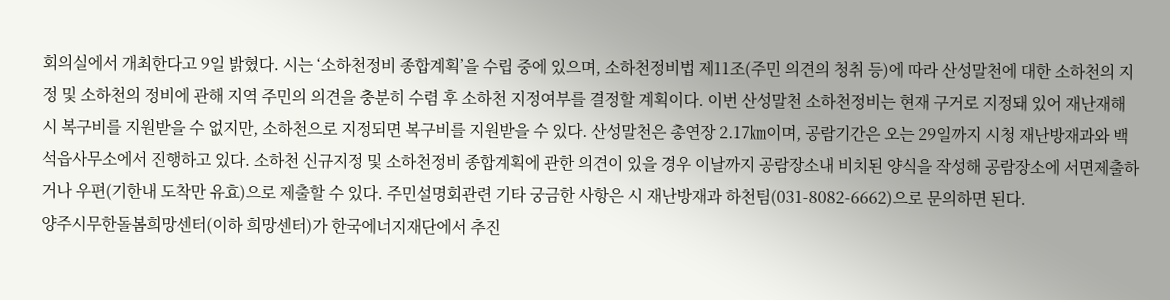회의실에서 개최한다고 9일 밝혔다. 시는 ‘소하천정비 종합계획’을 수립 중에 있으며, 소하천정비법 제11조(주민 의견의 청취 등)에 따라 산성말천에 대한 소하천의 지정 및 소하천의 정비에 관해 지역 주민의 의견을 충분히 수렴 후 소하천 지정여부를 결정할 계획이다. 이번 산성말천 소하천정비는 현재 구거로 지정돼 있어 재난재해시 복구비를 지원받을 수 없지만, 소하천으로 지정되면 복구비를 지원받을 수 있다. 산성말천은 총연장 2.17㎞이며, 공람기간은 오는 29일까지 시청 재난방재과와 백석읍사무소에서 진행하고 있다. 소하천 신규지정 및 소하천정비 종합계획에 관한 의견이 있을 경우 이날까지 공람장소내 비치된 양식을 작성해 공람장소에 서면제출하거나 우편(기한내 도착만 유효)으로 제출할 수 있다. 주민설명회관련 기타 궁금한 사항은 시 재난방재과 하천팀(031-8082-6662)으로 문의하면 된다.
양주시무한돌봄희망센터(이하 희망센터)가 한국에너지재단에서 추진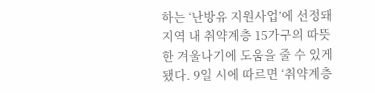하는 ‘난방유 지원사업’에 선정돼 지역 내 취약계층 15가구의 따뜻한 겨울나기에 도움을 줄 수 있게 됐다. 9일 시에 따르면 ‘취약계층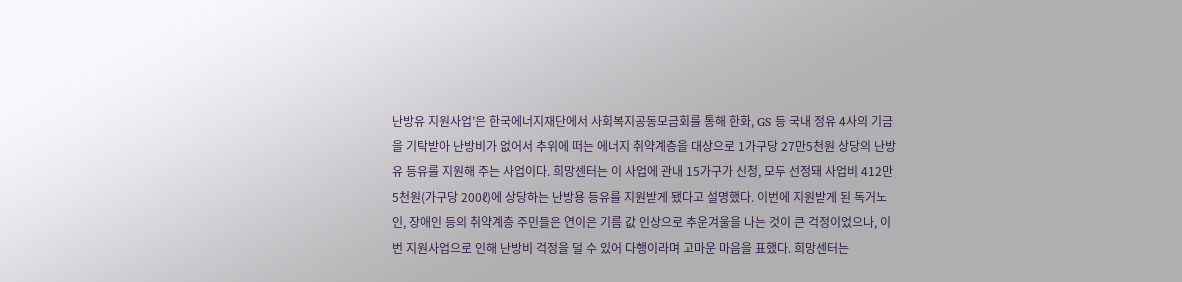난방유 지원사업’은 한국에너지재단에서 사회복지공동모금회를 통해 한화, GS 등 국내 정유 4사의 기금을 기탁받아 난방비가 없어서 추위에 떠는 에너지 취약계층을 대상으로 1가구당 27만5천원 상당의 난방유 등유를 지원해 주는 사업이다. 희망센터는 이 사업에 관내 15가구가 신청, 모두 선정돼 사업비 412만5천원(가구당 200ℓ)에 상당하는 난방용 등유를 지원받게 됐다고 설명했다. 이번에 지원받게 된 독거노인, 장애인 등의 취약계층 주민들은 연이은 기름 값 인상으로 추운겨울을 나는 것이 큰 걱정이었으나, 이번 지원사업으로 인해 난방비 걱정을 덜 수 있어 다행이라며 고마운 마음을 표했다. 희망센터는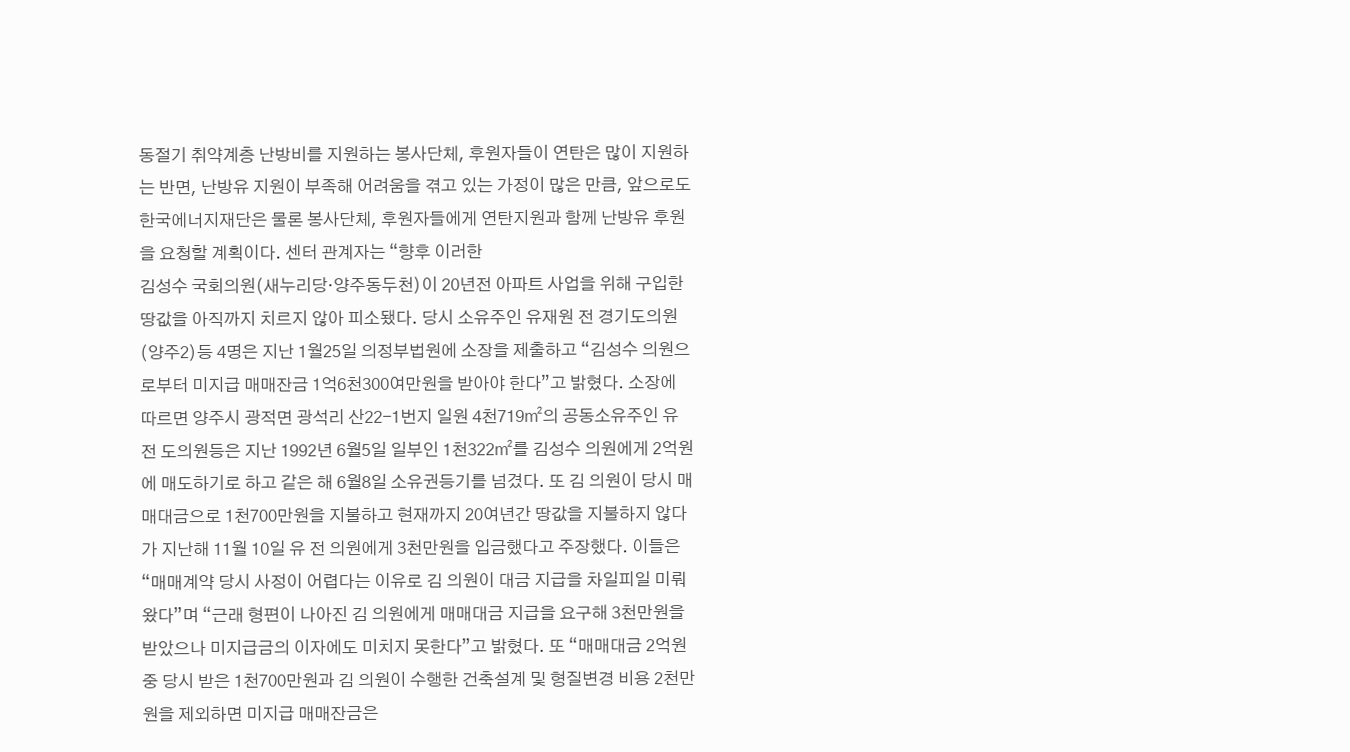동절기 취약계층 난방비를 지원하는 봉사단체, 후원자들이 연탄은 많이 지원하는 반면, 난방유 지원이 부족해 어려움을 겪고 있는 가정이 많은 만큼, 앞으로도 한국에너지재단은 물론 봉사단체, 후원자들에게 연탄지원과 함께 난방유 후원을 요청할 계획이다. 센터 관계자는 “향후 이러한
김성수 국회의원(새누리당·양주동두천)이 20년전 아파트 사업을 위해 구입한 땅값을 아직까지 치르지 않아 피소됐다. 당시 소유주인 유재원 전 경기도의원(양주2)등 4명은 지난 1월25일 의정부법원에 소장을 제출하고 “김성수 의원으로부터 미지급 매매잔금 1억6천300여만원을 받아야 한다”고 밝혔다. 소장에 따르면 양주시 광적면 광석리 산22-1번지 일원 4천719㎡의 공동소유주인 유 전 도의원등은 지난 1992년 6월5일 일부인 1천322㎡를 김성수 의원에게 2억원에 매도하기로 하고 같은 해 6월8일 소유권등기를 넘겼다. 또 김 의원이 당시 매매대금으로 1천700만원을 지불하고 현재까지 20여년간 땅값을 지불하지 않다가 지난해 11월 10일 유 전 의원에게 3천만원을 입금했다고 주장했다. 이들은 “매매계약 당시 사정이 어렵다는 이유로 김 의원이 대금 지급을 차일피일 미뤄왔다”며 “근래 형편이 나아진 김 의원에게 매매대금 지급을 요구해 3천만원을 받았으나 미지급금의 이자에도 미치지 못한다”고 밝혔다. 또 “매매대금 2억원 중 당시 받은 1천700만원과 김 의원이 수행한 건축설계 및 형질변경 비용 2천만원을 제외하면 미지급 매매잔금은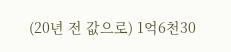(20년 전 값으로) 1억6천30